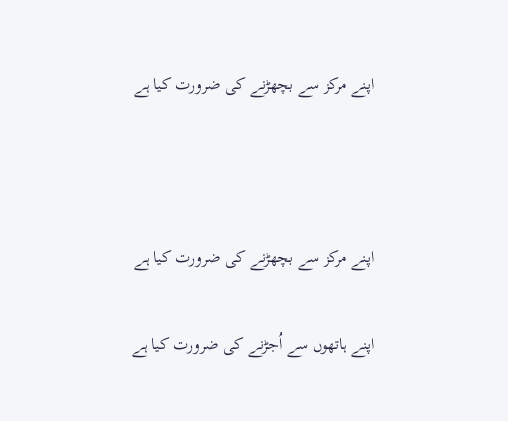اپنے مرکز سے بچھڑنے کی ضرورت کیا ہے



اپنے مرکز سے بچھڑنے کی ضرورت کیا ہے

اپنے ہاتھوں سے اُجڑنے کی ضرورت کیا ہے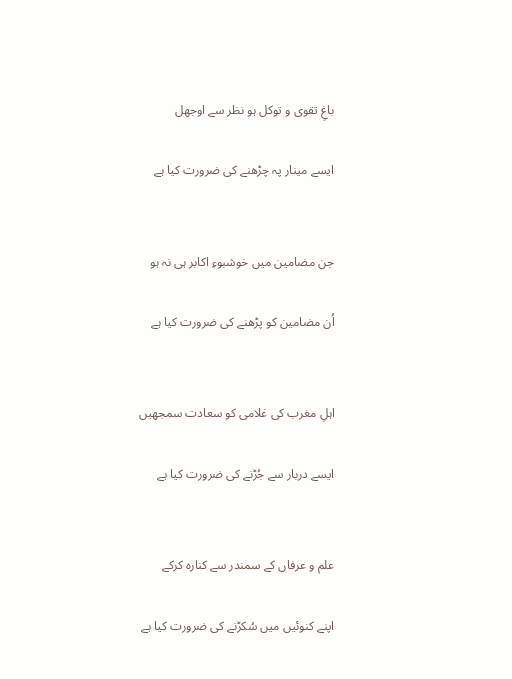باغِ تقوی و توکل ہو نظر سے اوجھل

ایسے مینار پہ چڑھنے کی ضرورت کیا ہے


جن مضامین میں خوشبوءِ اکابر ہی نہ ہو

اُن مضامین کو پڑھنے کی ضرورت کیا ہے


اہلِ مغرب کی غلامی کو سعادت سمجھیں

ایسے دربار سے جُڑنے کی ضرورت کیا ہے


علم و عرفاں کے سمندر سے کنارہ کرکے

اپنے کنوئیں میں سُکڑنے کی ضرورت کیا ہے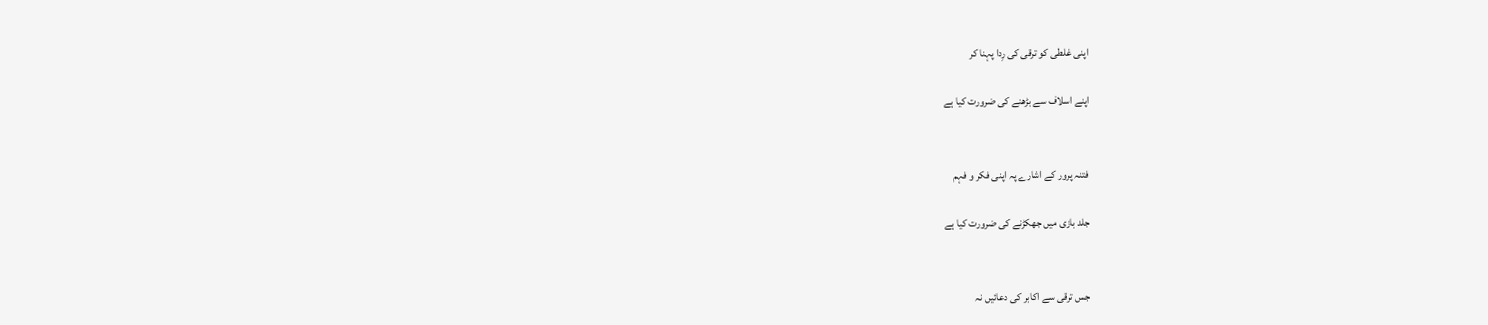اپنی غلطی کو ترقی کی رِدا پہنا کر

اپنے اسلاف سے بڑھنے کی ضرورت کیا ہے


فتنہ پرور کے اشارے پہ اپنی فکر و فہم

جلد بازی میں جھکڑنے کی ضرورت کیا ہے


جس ترقی سے اکابر کی دعائیں نہ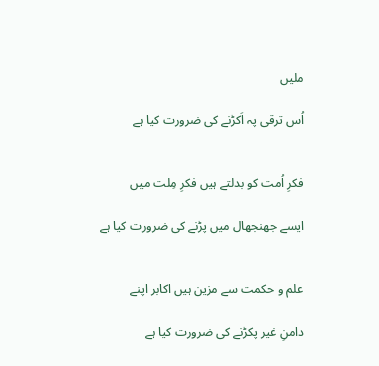ملیں

اُس ترقی پہ اَکڑنے کی ضرورت کیا ہے


فکرِ اُمت کو بدلتے ہیں فکرِ مِلت میں

ایسے جھنجھال میں پڑنے کی ضرورت کیا ہے


علم و حکمت سے مزین ہیں اکابر اپنے

دامنِ غیر پکڑنے کی ضرورت کیا ہے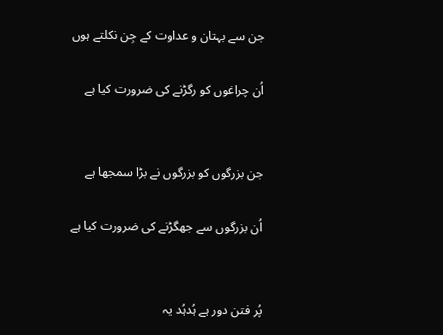جن سے بہتان و عداوت کے جِن نکلتے ہوں

اُن چراغوں کو رگڑنے کی ضرورت کیا ہے


جن بزرگوں کو بزرگوں نے بڑا سمجھا ہے

اُن بزرگوں سے جھگڑنے کی ضرورت کیا ہے


پُر فتن دور ہے ہُدہُد یہ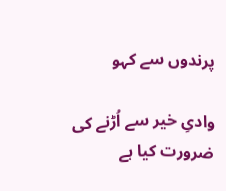پرندوں سے کہو

وادیِ خیر سے اُڑنے کی ضرورت کیا ہے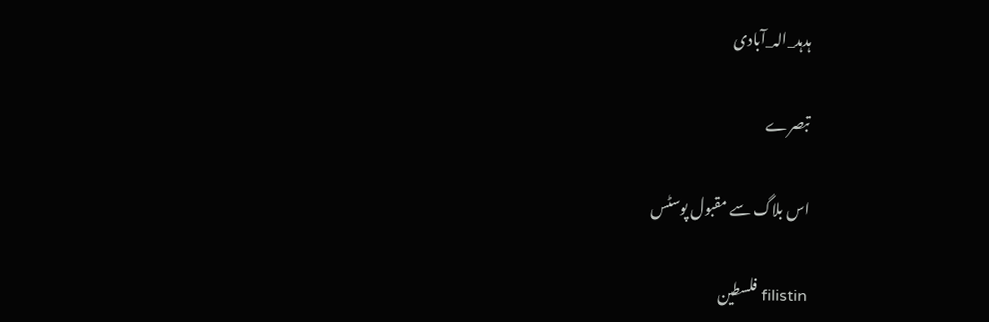ہدہد_الہ_آبادی

تبصرے

اس بلاگ سے مقبول پوسٹس

filistin فلسطین